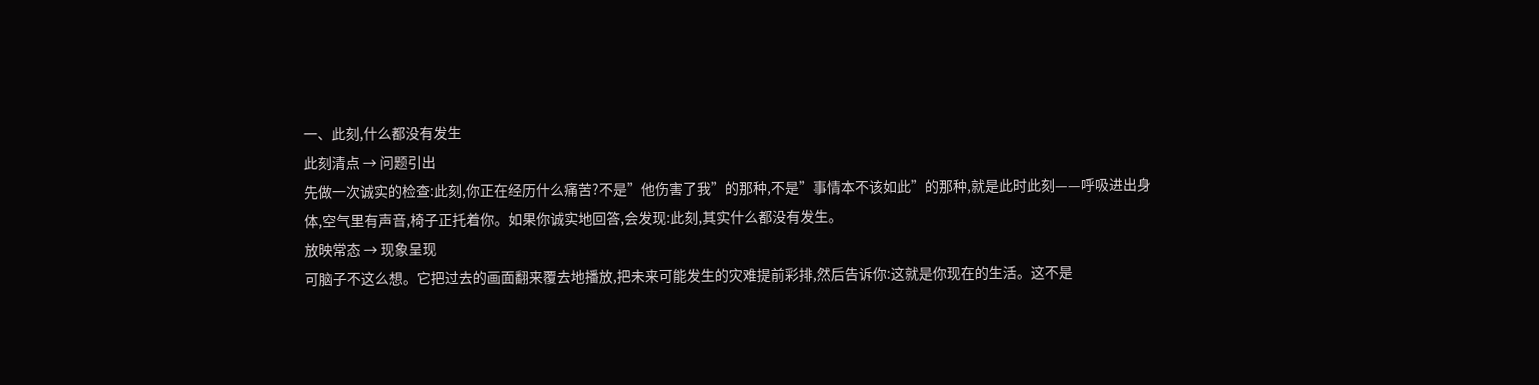一、此刻,什么都没有发生
此刻清点 → 问题引出
先做一次诚实的检查:此刻,你正在经历什么痛苦?不是”他伤害了我”的那种,不是”事情本不该如此”的那种,就是此时此刻——呼吸进出身体,空气里有声音,椅子正托着你。如果你诚实地回答,会发现:此刻,其实什么都没有发生。
放映常态 → 现象呈现
可脑子不这么想。它把过去的画面翻来覆去地播放,把未来可能发生的灾难提前彩排,然后告诉你:这就是你现在的生活。这不是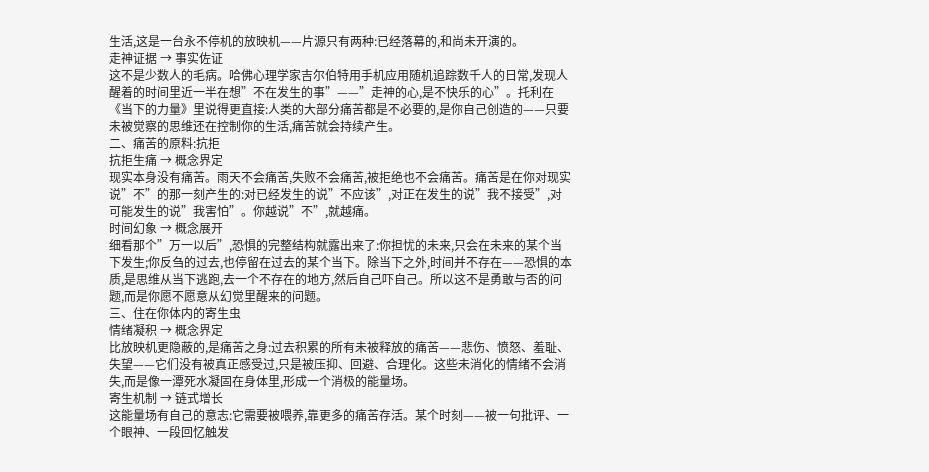生活,这是一台永不停机的放映机——片源只有两种:已经落幕的,和尚未开演的。
走神证据 → 事实佐证
这不是少数人的毛病。哈佛心理学家吉尔伯特用手机应用随机追踪数千人的日常,发现人醒着的时间里近一半在想”不在发生的事”——”走神的心,是不快乐的心”。托利在《当下的力量》里说得更直接:人类的大部分痛苦都是不必要的,是你自己创造的——只要未被觉察的思维还在控制你的生活,痛苦就会持续产生。
二、痛苦的原料:抗拒
抗拒生痛 → 概念界定
现实本身没有痛苦。雨天不会痛苦,失败不会痛苦,被拒绝也不会痛苦。痛苦是在你对现实说”不”的那一刻产生的:对已经发生的说”不应该”,对正在发生的说”我不接受”,对可能发生的说”我害怕”。你越说”不”,就越痛。
时间幻象 → 概念展开
细看那个”万一以后”,恐惧的完整结构就露出来了:你担忧的未来,只会在未来的某个当下发生;你反刍的过去,也停留在过去的某个当下。除当下之外,时间并不存在——恐惧的本质,是思维从当下逃跑,去一个不存在的地方,然后自己吓自己。所以这不是勇敢与否的问题,而是你愿不愿意从幻觉里醒来的问题。
三、住在你体内的寄生虫
情绪凝积 → 概念界定
比放映机更隐蔽的,是痛苦之身:过去积累的所有未被释放的痛苦——悲伤、愤怒、羞耻、失望——它们没有被真正感受过,只是被压抑、回避、合理化。这些未消化的情绪不会消失,而是像一潭死水凝固在身体里,形成一个消极的能量场。
寄生机制 → 链式增长
这能量场有自己的意志:它需要被喂养,靠更多的痛苦存活。某个时刻——被一句批评、一个眼神、一段回忆触发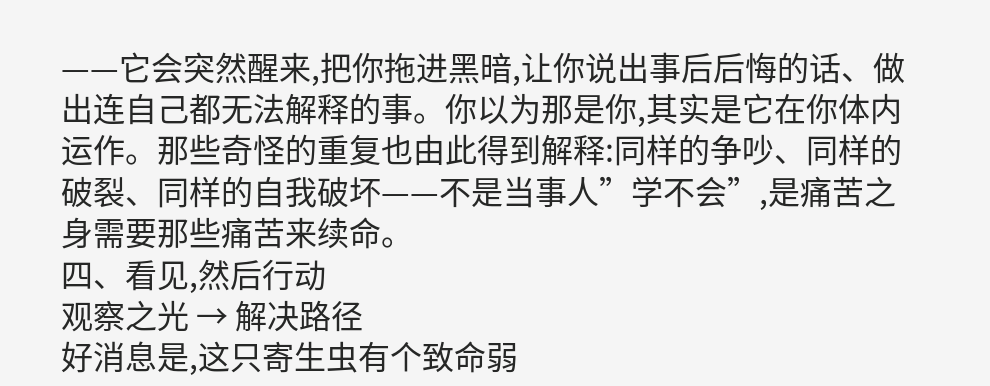——它会突然醒来,把你拖进黑暗,让你说出事后后悔的话、做出连自己都无法解释的事。你以为那是你,其实是它在你体内运作。那些奇怪的重复也由此得到解释:同样的争吵、同样的破裂、同样的自我破坏——不是当事人”学不会”,是痛苦之身需要那些痛苦来续命。
四、看见,然后行动
观察之光 → 解决路径
好消息是,这只寄生虫有个致命弱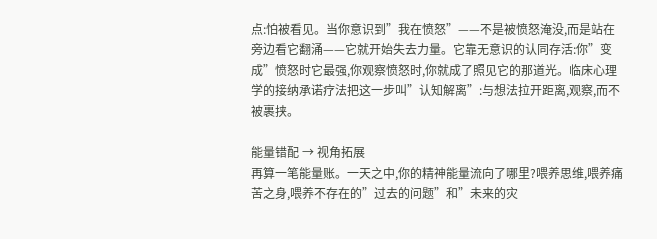点:怕被看见。当你意识到”我在愤怒”——不是被愤怒淹没,而是站在旁边看它翻涌——它就开始失去力量。它靠无意识的认同存活:你”变成”愤怒时它最强,你观察愤怒时,你就成了照见它的那道光。临床心理学的接纳承诺疗法把这一步叫”认知解离”:与想法拉开距离,观察,而不被裹挟。

能量错配 → 视角拓展
再算一笔能量账。一天之中,你的精神能量流向了哪里?喂养思维,喂养痛苦之身,喂养不存在的”过去的问题”和”未来的灾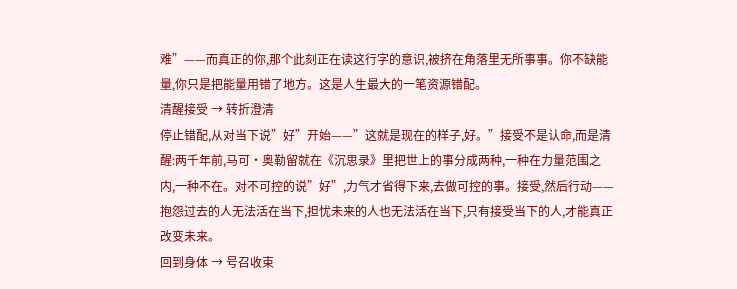难”——而真正的你,那个此刻正在读这行字的意识,被挤在角落里无所事事。你不缺能量,你只是把能量用错了地方。这是人生最大的一笔资源错配。
清醒接受 → 转折澄清
停止错配,从对当下说”好”开始——”这就是现在的样子,好。”接受不是认命,而是清醒:两千年前,马可·奥勒留就在《沉思录》里把世上的事分成两种,一种在力量范围之内,一种不在。对不可控的说”好”,力气才省得下来,去做可控的事。接受,然后行动——抱怨过去的人无法活在当下,担忧未来的人也无法活在当下,只有接受当下的人,才能真正改变未来。
回到身体 → 号召收束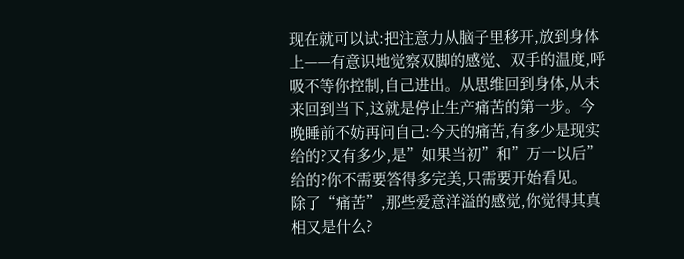现在就可以试:把注意力从脑子里移开,放到身体上——有意识地觉察双脚的感觉、双手的温度,呼吸不等你控制,自己进出。从思维回到身体,从未来回到当下,这就是停止生产痛苦的第一步。今晚睡前不妨再问自己:今天的痛苦,有多少是现实给的?又有多少,是”如果当初”和”万一以后”给的?你不需要答得多完美,只需要开始看见。
除了“痛苦”,那些爱意洋溢的感觉,你觉得其真相又是什么?